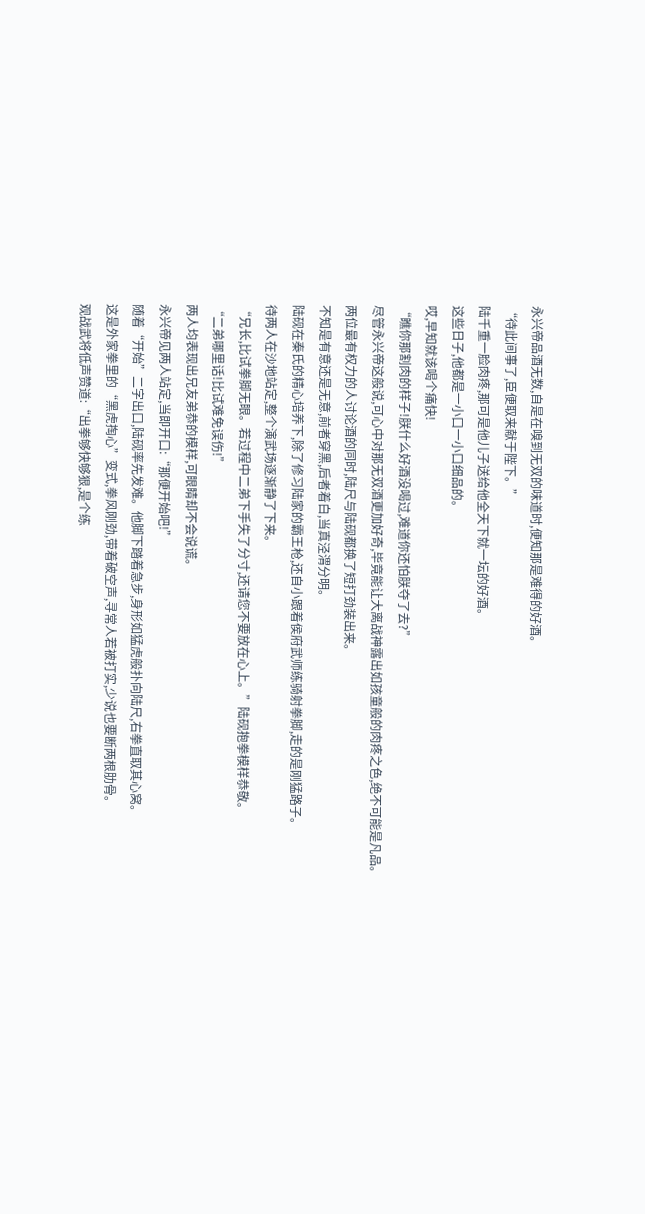永兴帝品酒无数,自是在嗅到无双的味道时,便知那是难得的好酒。
“待此间事了,臣便取来献于陛下。”
陆千重一脸肉疼,那可是他儿子送给他全天下就一坛的好酒。
这些日子,他都是一小口一小口细品的。
哎,早知就该喝个痛快!
“瞧你那割肉的样子!朕什么好酒没喝过,难道你还怕朕夺了去?”
尽管永兴帝这般说,可心中对那无双酒更加好奇,毕竟能让大离战神露出如孩童般的肉疼之色,绝不可能是凡品。
两位最有权力的人讨论酒的同时,陆尺与陆砚都换了短打劲装出来。
不知是有意还是无意,前者穿黑,后者着白,当真泾渭分明。
陆砚在秦氏的精心培养下,除了修习陆家的霸王枪,还自小跟着侯府武师练骑射拳脚,走的是刚猛路子。
待两人在沙地站定,整个演武场逐渐静了下来。
“兄长,比试拳脚无眼。若过程中二弟下手失了分寸,还请您不要放在心上。”陆砚抱拳模样恭敬。
“二弟哪里话!比试难免误伤!”
两人均表现出兄友弟恭的模样,可眼睛却不会说谎。
永兴帝见两人站定,当即开口:“那便开始吧!”
随着“开始”二字出口,陆砚率先发难。他脚下踏着急步,身形如猛虎般扑向陆尺,右拳直取其心窝。
这是外家拳里的“黑虎掏心”变式,拳风刚劲,带着破空声,寻常人若被打实,少说也要断两根肋骨。
观战武将低声赞道:“出拳够快够狠,是个练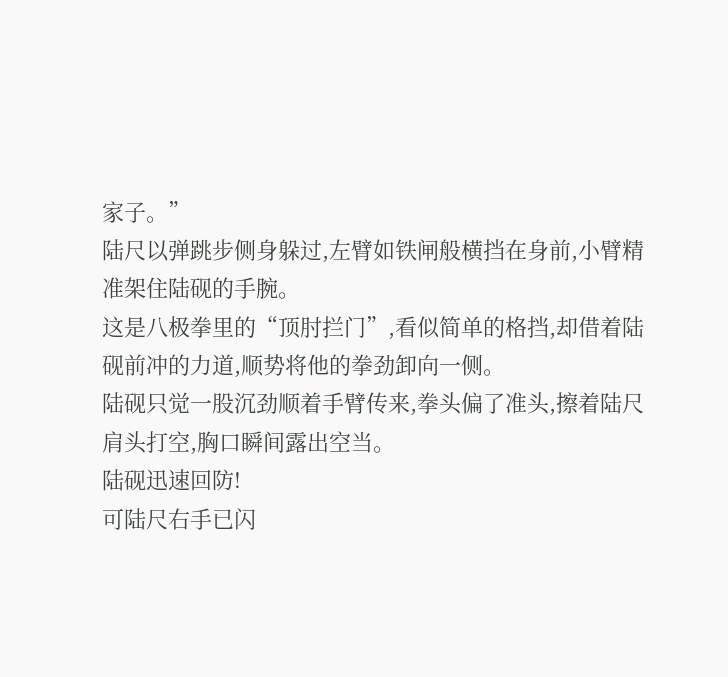家子。”
陆尺以弹跳步侧身躲过,左臂如铁闸般横挡在身前,小臂精准架住陆砚的手腕。
这是八极拳里的“顶肘拦门”,看似简单的格挡,却借着陆砚前冲的力道,顺势将他的拳劲卸向一侧。
陆砚只觉一股沉劲顺着手臂传来,拳头偏了准头,擦着陆尺肩头打空,胸口瞬间露出空当。
陆砚迅速回防!
可陆尺右手已闪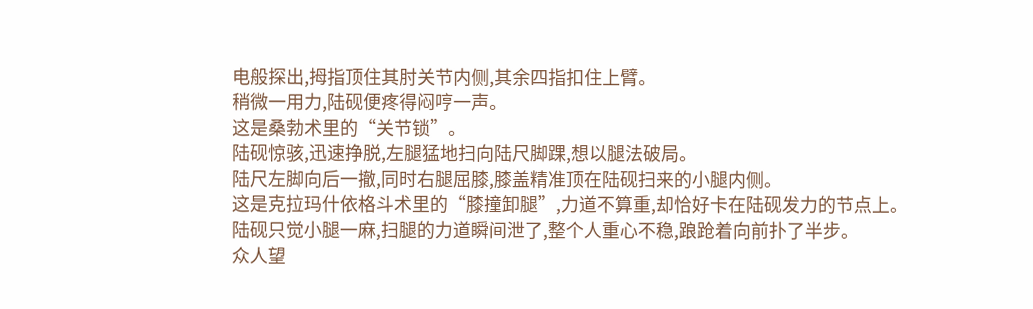电般探出,拇指顶住其肘关节内侧,其余四指扣住上臂。
稍微一用力,陆砚便疼得闷哼一声。
这是桑勃术里的“关节锁”。
陆砚惊骇,迅速挣脱,左腿猛地扫向陆尺脚踝,想以腿法破局。
陆尺左脚向后一撤,同时右腿屈膝,膝盖精准顶在陆砚扫来的小腿内侧。
这是克拉玛什依格斗术里的“膝撞卸腿”,力道不算重,却恰好卡在陆砚发力的节点上。
陆砚只觉小腿一麻,扫腿的力道瞬间泄了,整个人重心不稳,踉跄着向前扑了半步。
众人望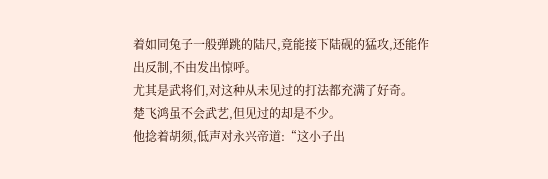着如同兔子一般弹跳的陆尺,竟能接下陆砚的猛攻,还能作出反制,不由发出惊呼。
尤其是武将们,对这种从未见过的打法都充满了好奇。
楚飞鸿虽不会武艺,但见过的却是不少。
他捻着胡须,低声对永兴帝道:“这小子出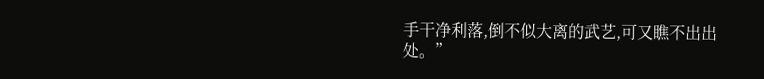手干净利落,倒不似大离的武艺,可又瞧不出出处。”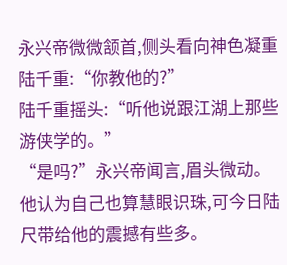永兴帝微微颔首,侧头看向神色凝重陆千重:“你教他的?”
陆千重摇头:“听他说跟江湖上那些游侠学的。”
“是吗?”永兴帝闻言,眉头微动。
他认为自己也算慧眼识珠,可今日陆尺带给他的震撼有些多。